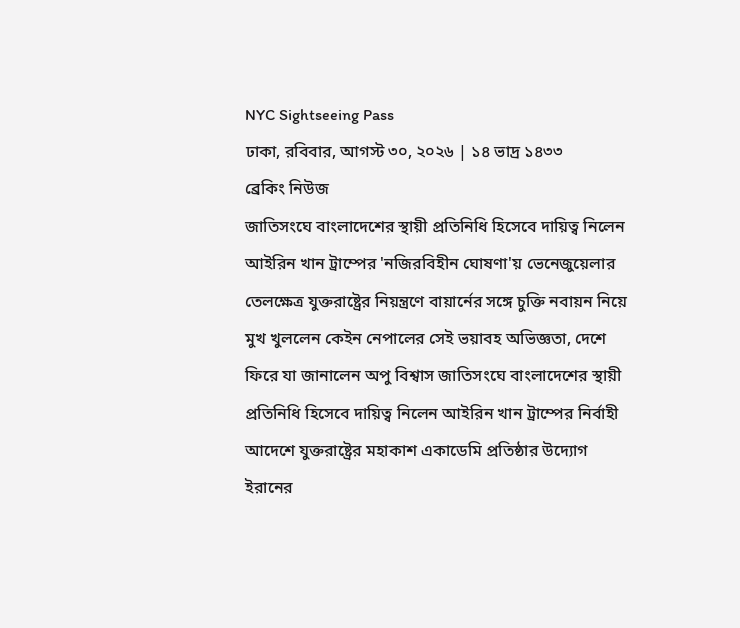NYC Sightseeing Pass
ঢাকা, রবিবার, আগস্ট ৩০, ২০২৬ | ১৪ ভাদ্র ১৪৩৩
ব্রেকিং নিউজ
জাতিসংঘে বাংলাদেশের স্থায়ী প্রতিনিধি হিসেবে দায়িত্ব নিলেন আইরিন খান ট্রাম্পের 'নজিরবিহীন ঘোষণা'য় ভেনেজুয়েলার তেলক্ষেত্র যুক্তরাষ্ট্রের নিয়ন্ত্রণে বায়ার্নের সঙ্গে চুক্তি নবায়ন নিয়ে মুখ খুললেন কেইন নেপালের সেই ভয়াবহ অভিজ্ঞতা, দেশে ফিরে যা জানালেন অপু বিশ্বাস জাতিসংঘে বাংলাদেশের স্থায়ী প্রতিনিধি হিসেবে দায়িত্ব নিলেন আইরিন খান ট্রাম্পের নির্বাহী আদেশে যুক্তরাষ্ট্রের মহাকাশ একাডেমি প্রতিষ্ঠার উদ্যোগ ইরানের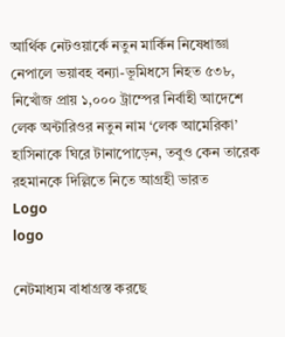আর্থিক নেটওয়ার্কে নতুন মার্কিন নিষেধাজ্ঞা নেপালে ভয়াবহ বন্যা-ভূমিধসে নিহত ৫৩৮, নিখোঁজ প্রায় ১,০০০ ট্রাম্পের নির্বাহী আদেশে লেক অন্টারিওর নতুন নাম ‘লেক আমেরিকা’ হাসিনাকে ঘিরে টানাপোড়েন, তবুও কেন তারেক রহমানকে দিল্লিতে নিতে আগ্রহী ভারত
Logo
logo

নেটমাধ্যম বাধাগ্রস্ত করছে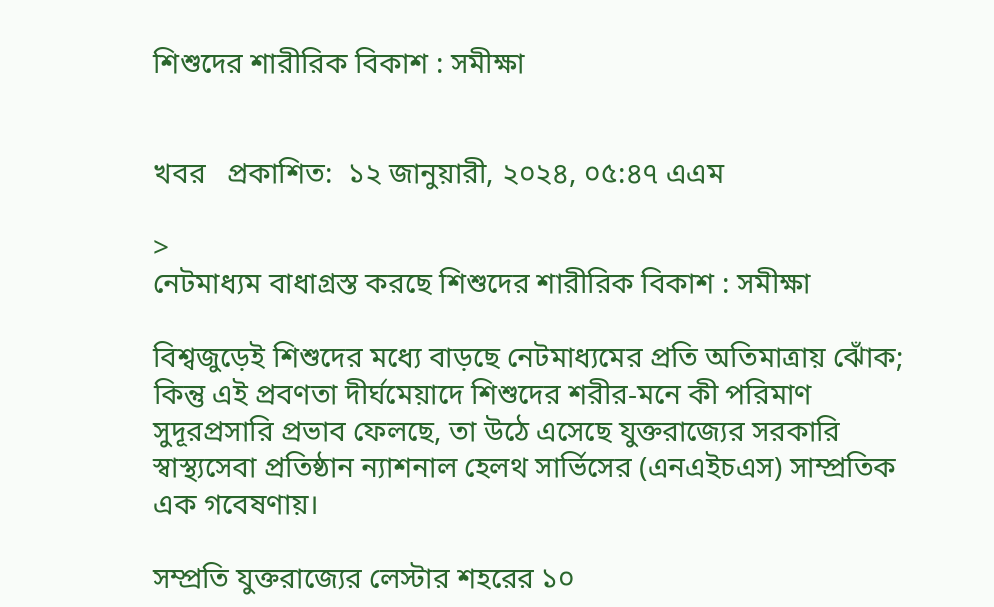শিশুদের শারীরিক বিকাশ : সমীক্ষা


খবর   প্রকাশিত:  ১২ জানুয়ারী, ২০২৪, ০৫:৪৭ এএম

>
নেটমাধ্যম বাধাগ্রস্ত করছে শিশুদের শারীরিক বিকাশ : সমীক্ষা

বিশ্বজুড়েই শিশুদের মধ্যে বাড়ছে নেটমাধ্যমের প্রতি অতিমাত্রায় ঝোঁক; কিন্তু এই প্রবণতা দীর্ঘমেয়াদে শিশুদের শরীর-মনে কী পরিমাণ সুদূরপ্রসারি প্রভাব ফেলছে, তা উঠে এসেছে যুক্তরাজ্যের সরকারি স্বাস্থ্যসেবা প্রতিষ্ঠান ন্যাশনাল হেলথ সার্ভিসের (এনএইচএস) সাম্প্রতিক এক গবেষণায়।

সম্প্রতি যুক্তরাজ্যের লেস্টার শহরের ১০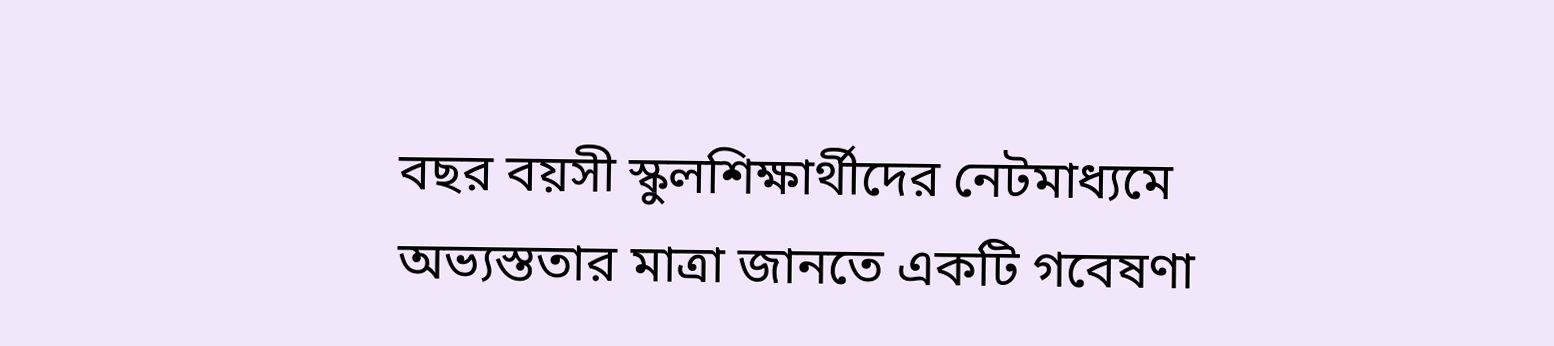বছর বয়সী স্কুলশিক্ষার্থীদের নেটমাধ্যমে অভ্যস্ততার মাত্রা জানতে একটি গবেষণা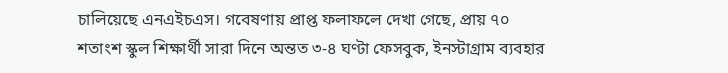চালিয়েছে এনএইচএস। গবেষণায় প্রাপ্ত ফলাফলে দেখা গেছে, প্রায় ৭০ শতাংশ স্কুল শিক্ষার্থী সারা দিনে অন্তত ৩-৪ ঘণ্টা ফেসবুক, ইনস্টাগ্রাম ব্যবহার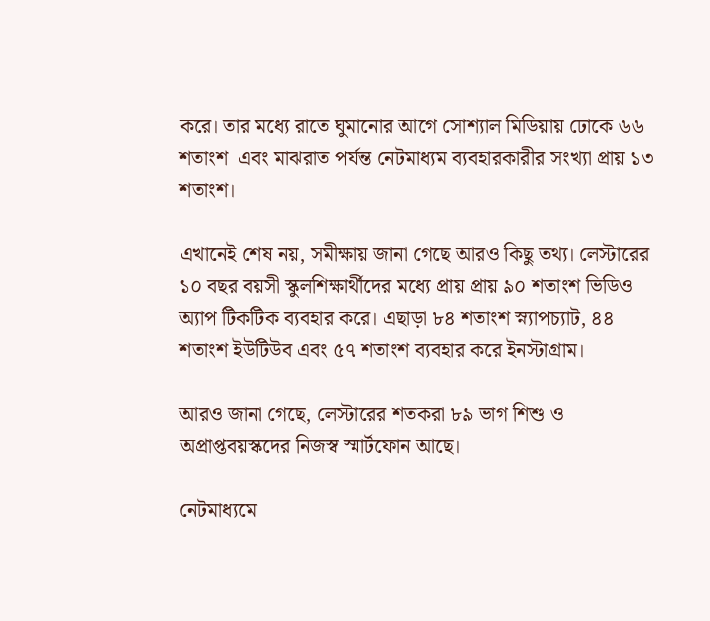করে। তার মধ্যে রাতে ঘুমানোর আগে সোশ্যাল মিডিয়ায় ঢোকে ৬৬ শতাংশ  এবং মাঝরাত পর্যন্ত নেটমাধ্যম ব্যবহারকারীর সংখ্যা প্রায় ১৩ শতাংশ।

এখানেই শেষ নয়, সমীক্ষায় জানা গেছে আরও কিছু তথ্য। লেস্টারের ১০ বছর বয়সী স্কুলশিক্ষার্থীদের মধ্যে প্রায় প্রায় ৯০ শতাংশ ভিডিও অ্যাপ টিকটিক ব্যবহার করে। এছাড়া ৮৪ শতাংশ স্ন্যাপচ্যাট, ৪৪ শতাংশ ইউটিউব এবং ৫৭ শতাংশ ব্যবহার করে ইনস্টাগ্রাম।

আরও জানা গেছে, লেস্টারের শতকরা ৮৯ ভাগ শিশু ও অপ্রাপ্তবয়স্কদের নিজস্ব স্মার্টফোন আছে।

নেটমাধ্যমে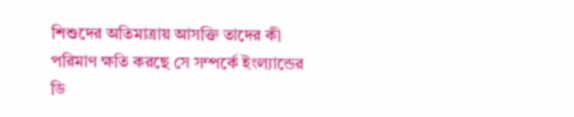শিশুদের অতিমাত্রায় আসক্তি তাদের কী পরিমাণ ক্ষতি করছে সে সম্পর্কে ইংল্যান্ডের ডি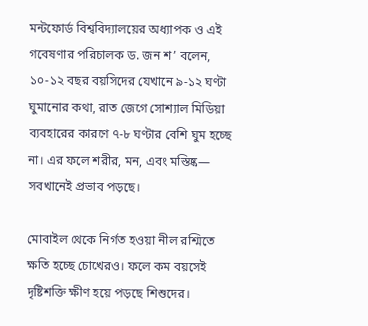মন্টফোর্ড বিশ্ববিদ্যালয়ের অধ্যাপক ও এই গবেষণার পরিচালক ড. জন শ’ বলেন, ১০-১২ বছর বয়সিদের যেখানে ৯-১২ ঘণ্টা ঘুমানোর কথা, রাত জেগে সোশ্যাল মিডিয়া ব্যবহারের কারণে ৭-৮ ঘণ্টার বেশি ঘুম হচ্ছে না। এর ফলে শরীর, মন, এবং মস্তিষ্ক— সবখানেই প্রভাব পড়ছে।

মোবাইল থেকে নির্গত হওয়া নীল রশ্মিতে ক্ষতি হচ্ছে চোখেরও। ফলে কম বয়সেই দৃষ্টিশক্তি ক্ষীণ হয়ে পড়ছে শিশুদের।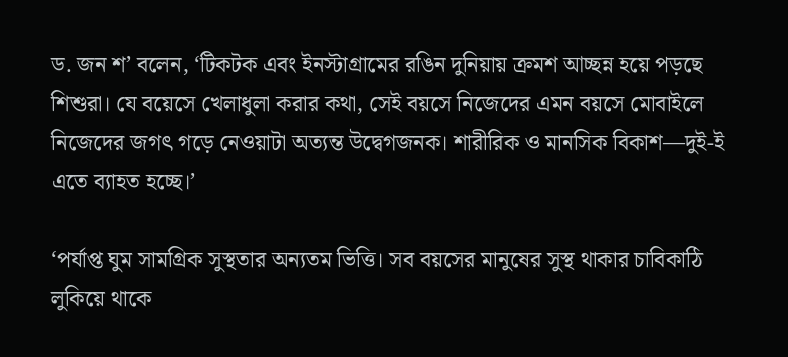ড. জন শ’ বলেন, ‘টিকটক এবং ইনস্টাগ্রামের রঙিন দুনিয়ায় ক্রমশ আচ্ছন্ন হয়ে পড়ছে শিশুরা। যে বয়েসে খেলাধুলা করার কথা, সেই বয়সে নিজেদের এমন বয়সে মোবাইলে নিজেদের জগৎ গড়ে নেওয়াটা অত্যন্ত উদ্বেগজনক। শারীরিক ও মানসিক বিকাশ—দুই-ই এতে ব্যাহত হচ্ছে।’

‘পর্যাপ্ত ঘুম সামগ্রিক সুস্থতার অন্যতম ভিত্তি। সব বয়সের মানুষের সুস্থ থাকার চাবিকাঠি লুকিয়ে থাকে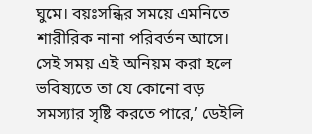ঘুমে। বয়ঃসন্ধির সময়ে এমনিতে শারীরিক নানা পরিবর্তন আসে। সেই সময় এই অনিয়ম করা হলে ভবিষ্যতে তা যে কোনো বড় সমস্যার সৃষ্টি করতে পারে,’ ডেইলি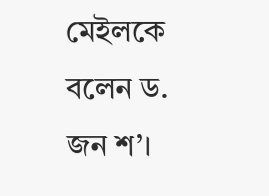মেইলকে বলেন ড. জন শ’।